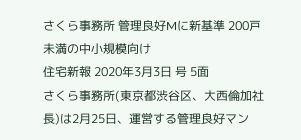さくら事務所 管理良好Mに新基準 200戸未満の中小規模向け
住宅新報 2020年3月3日 号 5面
さくら事務所(東京都渋谷区、大西倫加社長)は2月25日、運営する管理良好マン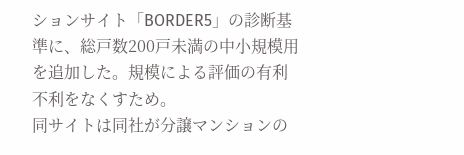ションサイト「BORDER5」の診断基準に、総戸数200戸未満の中小規模用を追加した。規模による評価の有利不利をなくすため。
同サイトは同社が分譲マンションの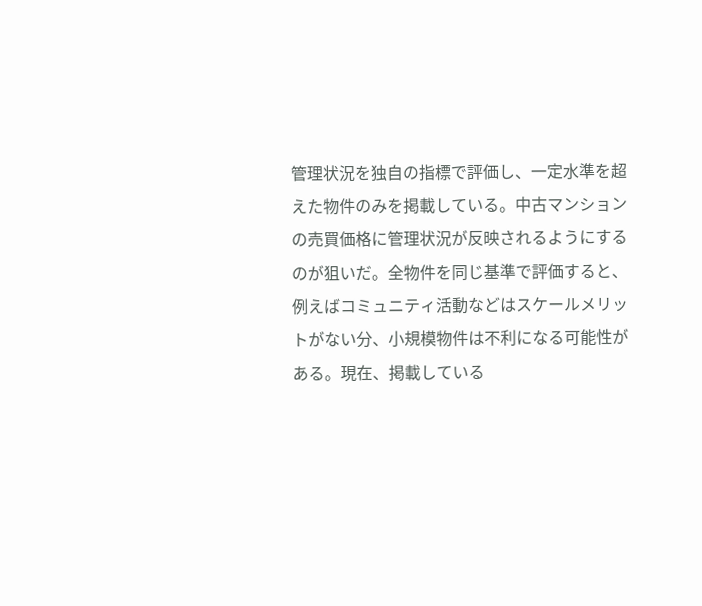管理状況を独自の指標で評価し、一定水準を超えた物件のみを掲載している。中古マンションの売買価格に管理状況が反映されるようにするのが狙いだ。全物件を同じ基準で評価すると、例えばコミュニティ活動などはスケールメリットがない分、小規模物件は不利になる可能性がある。現在、掲載している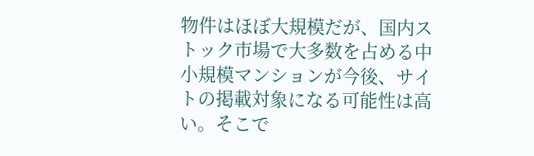物件はほぼ大規模だが、国内ストック市場で大多数を占める中小規模マンションが今後、サイトの掲載対象になる可能性は高い。そこで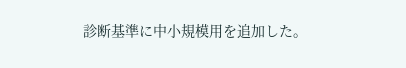診断基準に中小規模用を追加した。